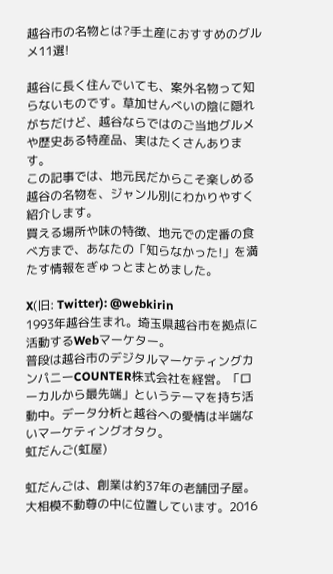越谷市の名物とは?手土産におすすめのグルメ11選!

越谷に長く住んでいても、案外名物って知らないものです。草加せんべいの陰に隠れがちだけど、越谷ならではのご当地グルメや歴史ある特産品、実はたくさんあります。
この記事では、地元民だからこそ楽しめる越谷の名物を、ジャンル別にわかりやすく紹介します。
買える場所や味の特徴、地元での定番の食べ方まで、あなたの「知らなかった!」を満たす情報をぎゅっとまとめました。

X(旧: Twitter): @webkirin
1993年越谷生まれ。埼玉県越谷市を拠点に活動するWebマーケター。
普段は越谷市のデジタルマーケティングカンパニーCOUNTER株式会社を経営。「ローカルから最先端」というテーマを持ち活動中。データ分析と越谷への愛情は半端ないマーケティングオタク。
虹だんご(虹屋)

虹だんごは、創業は約37年の老舗団子屋。大相模不動尊の中に位置しています。2016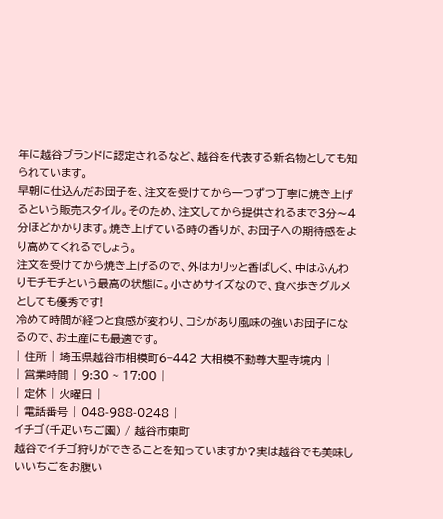年に越谷ブランドに認定されるなど、越谷を代表する新名物としても知られています。
早朝に仕込んだお団子を、注文を受けてから一つずつ丁寧に焼き上げるという販売スタイル。そのため、注文してから提供されるまで3分〜4分ほどかかります。焼き上げている時の香りが、お団子への期待感をより高めてくれるでしょう。
注文を受けてから焼き上げるので、外はカリッと香ばしく、中はふんわりモチモチという最高の状態に。小さめサイズなので、食べ歩きグルメとしても優秀です!
冷めて時間が経つと食感が変わり、コシがあり風味の強いお団子になるので、お土産にも最適です。
| 住所 | 埼玉県越谷市相模町6−442 大相模不動尊大聖寺境内 |
| 営業時間 | 9:30 ~ 17:00 |
| 定休 | 火曜日 |
| 電話番号 | 048-988-0248 |
イチゴ(千疋いちご園) / 越谷市東町
越谷でイチゴ狩りができることを知っていますか?実は越谷でも美味しいいちごをお腹い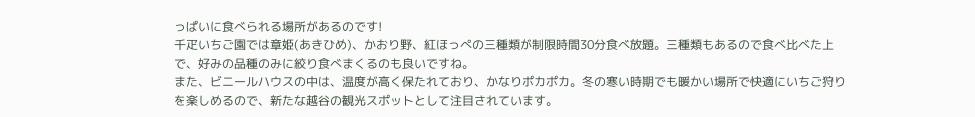っぱいに食べられる場所があるのです!
千疋いちご園では章姫(あきひめ)、かおり野、紅ほっぺの三種類が制限時間30分食べ放題。三種類もあるので食べ比べた上で、好みの品種のみに絞り食べまくるのも良いですね。
また、ビニールハウスの中は、温度が高く保たれており、かなりポカポカ。冬の寒い時期でも暖かい場所で快適にいちご狩りを楽しめるので、新たな越谷の観光スポットとして注目されています。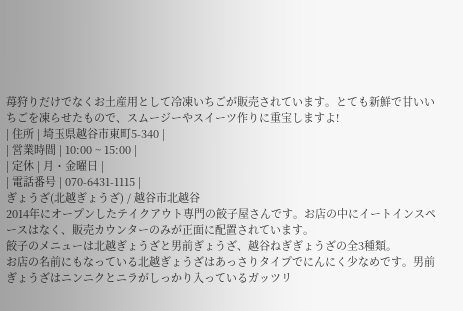苺狩りだけでなくお土産用として冷凍いちごが販売されています。とても新鮮で甘いいちごを凍らせたもので、スムージーやスイーツ作りに重宝しますよ!
| 住所 | 埼玉県越谷市東町5-340 |
| 営業時間 | 10:00 ~ 15:00 |
| 定休 | 月・金曜日 |
| 電話番号 | 070-6431-1115 |
ぎょうざ(北越ぎょうざ) / 越谷市北越谷
2014年にオープンしたテイクアウト専門の餃子屋さんです。お店の中にイートインスペースはなく、販売カウンターのみが正面に配置されています。
餃子のメニューは北越ぎょうざと男前ぎょうざ、越谷ねぎぎょうざの全3種類。
お店の名前にもなっている北越ぎょうざはあっさりタイプでにんにく少なめです。男前ぎょうざはニンニクとニラがしっかり入っているガッツリ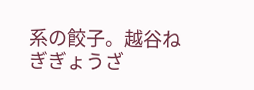系の餃子。越谷ねぎぎょうざ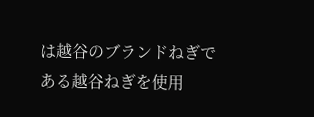は越谷のブランドねぎである越谷ねぎを使用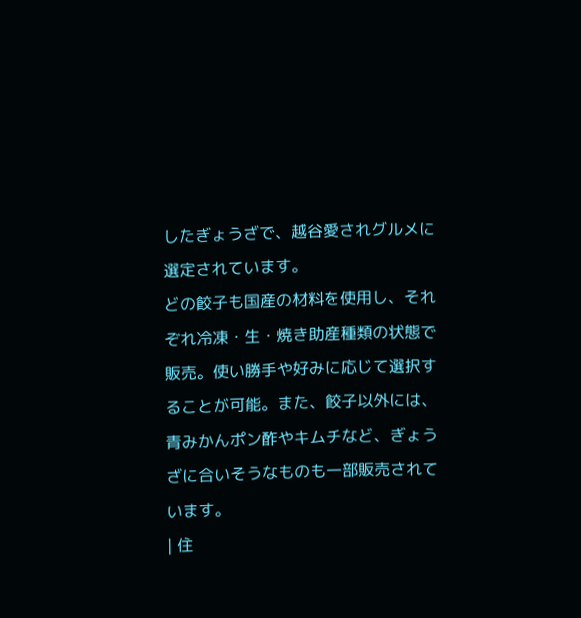したぎょうざで、越谷愛されグルメに選定されています。
どの餃子も国産の材料を使用し、それぞれ冷凍・生・焼き助産種類の状態で販売。使い勝手や好みに応じて選択することが可能。また、餃子以外には、青みかんポン酢やキムチなど、ぎょうざに合いそうなものも一部販売されています。
| 住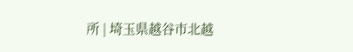所 | 埼玉県越谷市北越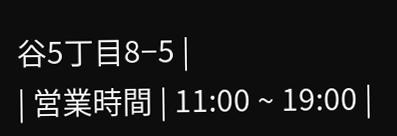谷5丁目8−5 |
| 営業時間 | 11:00 ~ 19:00 |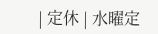| 定休 | 水曜定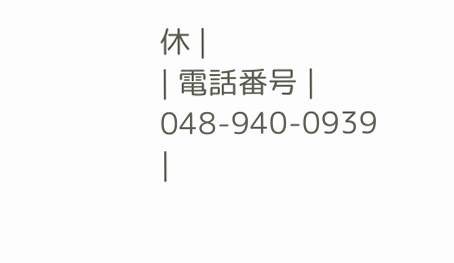休 |
| 電話番号 | 048-940-0939 |